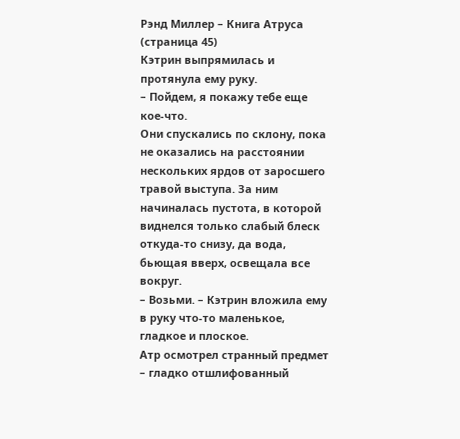Рэнд Миллер – Книга Атруса (страница 45)
Кэтрин выпрямилась и протянула ему руку.
– Пойдем, я покажу тебе еще кое-что.
Они спускались по склону, пока не оказались на расстоянии нескольких ярдов от заросшего травой выступа. За ним начиналась пустота, в которой виднелся только слабый блеск откуда-то снизу, да вода, бьющая вверх, освещала все вокруг.
– Возьми. – Кэтрин вложила ему в руку что-то маленькое, гладкое и плоское.
Атр осмотрел странный предмет – гладко отшлифованный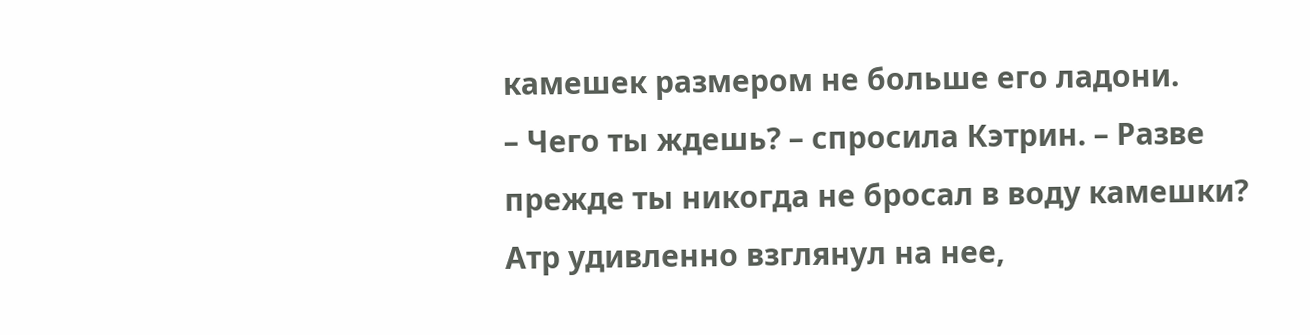камешек размером не больше его ладони.
– Чего ты ждешь? – спросила Кэтрин. – Разве прежде ты никогда не бросал в воду камешки?
Атр удивленно взглянул на нее,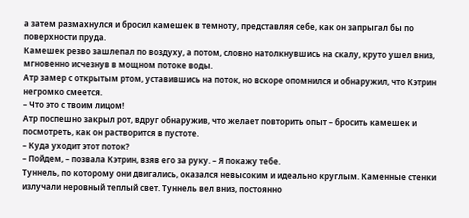а затем размахнулся и бросил камешек в темноту, представляя себе, как он запрыгал бы по поверхности пруда.
Камешек резво зашлепал по воздуху, а потом, словно натолкнувшись на скалу, круто ушел вниз, мгновенно исчезнув в мощном потоке воды.
Атр замер с открытым ртом, уставившись на поток, но вскоре опомнился и обнаружил, что Кэтрин негромко смеется.
– Что это с твоим лицом!
Атр поспешно закрыл рот, вдруг обнаружив, что желает повторить опыт – бросить камешек и посмотреть, как он растворится в пустоте.
– Куда уходит этот поток?
– Пойдем, – позвала Кэтрин, взяв его за руку. – Я покажу тебе.
Туннель, по которому они двигались, оказался невысоким и идеально круглым. Каменные стенки излучали неровный теплый свет. Туннель вел вниз, постоянно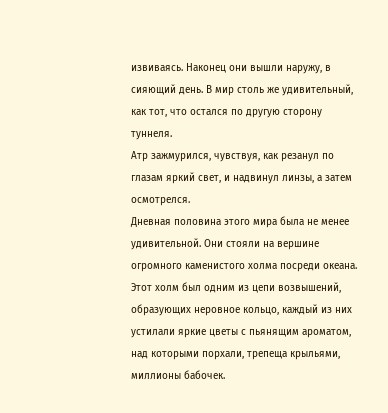извиваясь. Наконец они вышли наружу, в сияющий день. В мир столь же удивительный, как тот, что остался по другую сторону туннеля.
Атр зажмурился, чувствуя, как резанул по глазам яркий свет, и надвинул линзы, а затем осмотрелся.
Дневная половина этого мира была не менее удивительной. Они стояли на вершине огромного каменистого холма посреди океана. Этот холм был одним из цепи возвышений, образующих неровное кольцо, каждый из них устилали яркие цветы с пьянящим ароматом, над которыми порхали, трепеща крыльями, миллионы бабочек.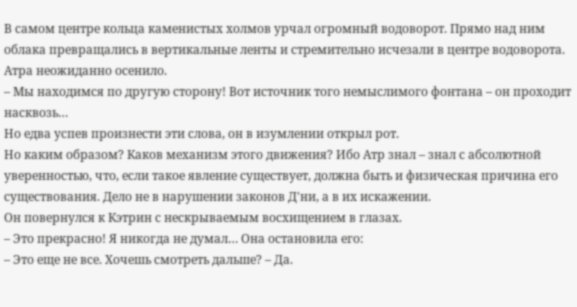В самом центре кольца каменистых холмов урчал огромный водоворот. Прямо над ним облака превращались в вертикальные ленты и стремительно исчезали в центре водоворота.
Атра неожиданно осенило.
– Мы находимся по другую сторону! Вот источник того немыслимого фонтана – он проходит насквозь…
Но едва успев произнести эти слова, он в изумлении открыл рот.
Но каким образом? Каков механизм этого движения? Ибо Атр знал – знал с абсолютной уверенностью, что, если такое явление существует, должна быть и физическая причина его существования. Дело не в нарушении законов Д'ни, а в их искажении.
Он повернулся к Кэтрин с нескрываемым восхищением в глазах.
– Это прекрасно! Я никогда не думал… Она остановила его:
– Это еще не все. Хочешь смотреть дальше? – Да.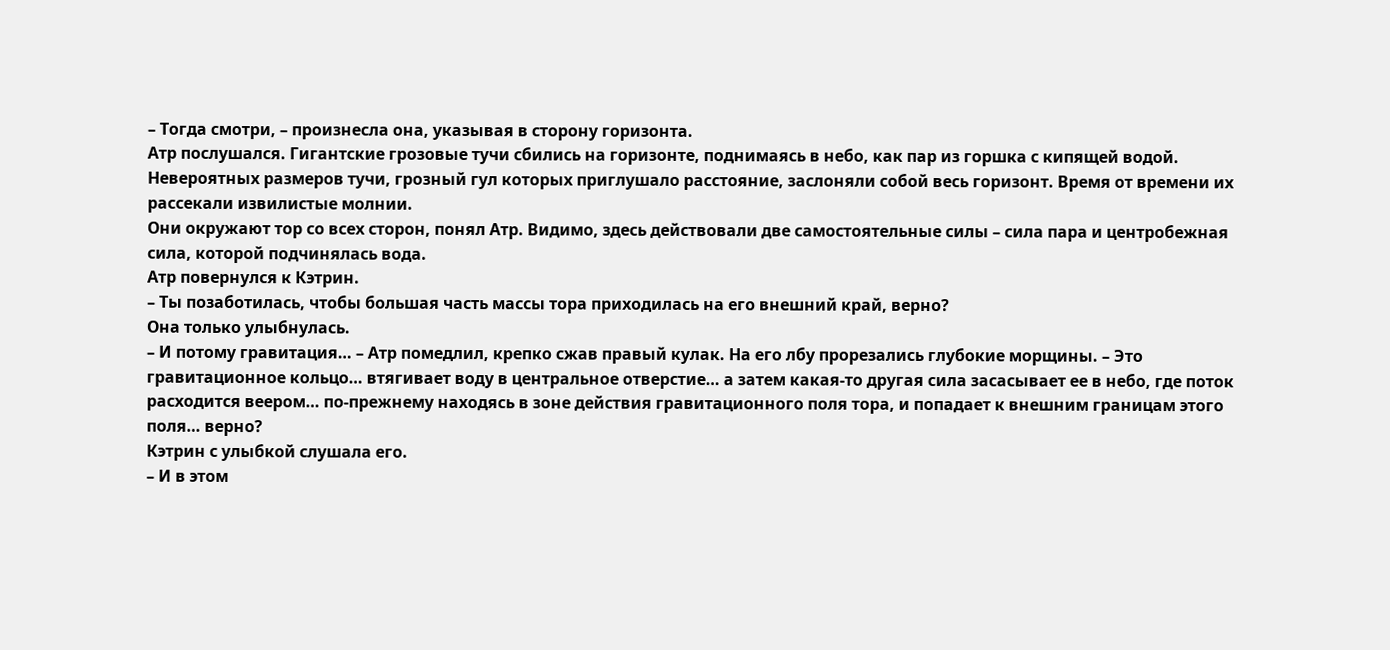– Тогда смотри, – произнесла она, указывая в сторону горизонта.
Атр послушался. Гигантские грозовые тучи сбились на горизонте, поднимаясь в небо, как пар из горшка с кипящей водой. Невероятных размеров тучи, грозный гул которых приглушало расстояние, заслоняли собой весь горизонт. Время от времени их рассекали извилистые молнии.
Они окружают тор со всех сторон, понял Атр. Видимо, здесь действовали две самостоятельные силы – сила пара и центробежная сила, которой подчинялась вода.
Атр повернулся к Кэтрин.
– Ты позаботилась, чтобы большая часть массы тора приходилась на его внешний край, верно?
Она только улыбнулась.
– И потому гравитация… – Атр помедлил, крепко сжав правый кулак. На его лбу прорезались глубокие морщины. – Это гравитационное кольцо… втягивает воду в центральное отверстие… а затем какая-то другая сила засасывает ее в небо, где поток расходится веером… по-прежнему находясь в зоне действия гравитационного поля тора, и попадает к внешним границам этого поля… верно?
Кэтрин с улыбкой слушала его.
– И в этом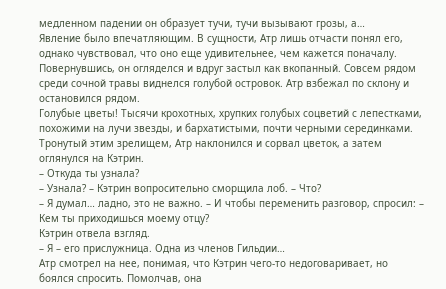медленном падении он образует тучи, тучи вызывают грозы, а…
Явление было впечатляющим. В сущности, Атр лишь отчасти понял его, однако чувствовал, что оно еще удивительнее, чем кажется поначалу.
Повернувшись, он огляделся и вдруг застыл как вкопанный. Совсем рядом среди сочной травы виднелся голубой островок. Атр взбежал по склону и остановился рядом.
Голубые цветы! Тысячи крохотных, хрупких голубых соцветий с лепестками, похожими на лучи звезды, и бархатистыми, почти черными серединками.
Тронутый этим зрелищем, Атр наклонился и сорвал цветок, а затем оглянулся на Кэтрин.
– Откуда ты узнала?
– Узнала? – Кэтрин вопросительно сморщила лоб. – Что?
– Я думал… ладно, это не важно. – И чтобы переменить разговор, спросил: – Кем ты приходишься моему отцу?
Кэтрин отвела взгляд.
– Я – его прислужница. Одна из членов Гильдии…
Атр смотрел на нее, понимая, что Кэтрин чего-то недоговаривает, но боялся спросить. Помолчав, она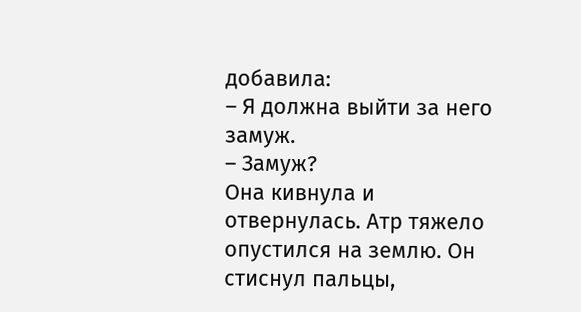добавила:
– Я должна выйти за него замуж.
– Замуж?
Она кивнула и отвернулась. Атр тяжело опустился на землю. Он стиснул пальцы,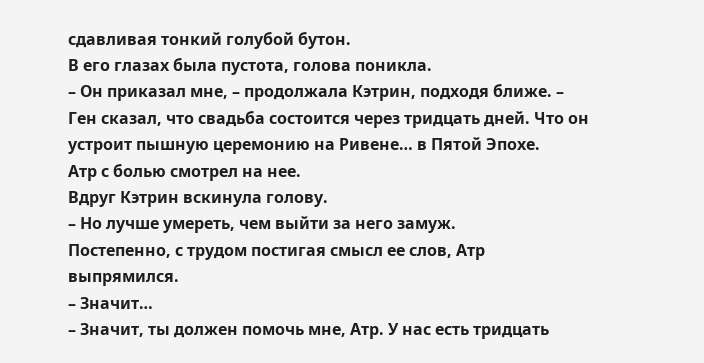сдавливая тонкий голубой бутон.
В его глазах была пустота, голова поникла.
– Он приказал мне, – продолжала Кэтрин, подходя ближе. – Ген сказал, что свадьба состоится через тридцать дней. Что он устроит пышную церемонию на Ривене… в Пятой Эпохе.
Атр с болью смотрел на нее.
Вдруг Кэтрин вскинула голову.
– Но лучше умереть, чем выйти за него замуж.
Постепенно, с трудом постигая смысл ее слов, Атр выпрямился.
– Значит…
– Значит, ты должен помочь мне, Атр. У нас есть тридцать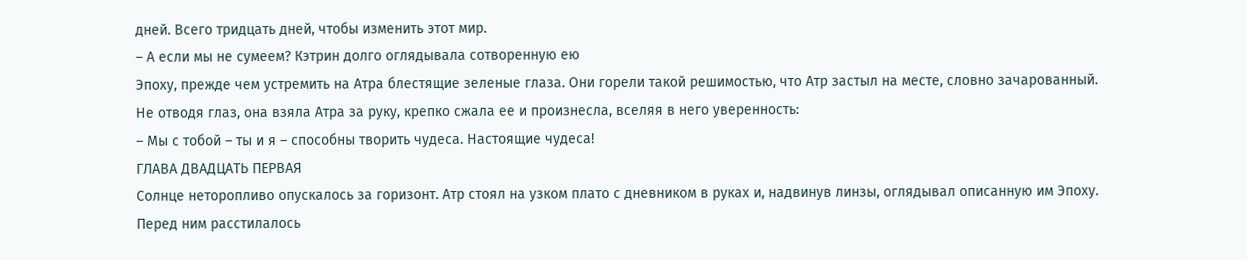дней. Всего тридцать дней, чтобы изменить этот мир.
– А если мы не сумеем? Кэтрин долго оглядывала сотворенную ею
Эпоху, прежде чем устремить на Атра блестящие зеленые глаза. Они горели такой решимостью, что Атр застыл на месте, словно зачарованный. Не отводя глаз, она взяла Атра за руку, крепко сжала ее и произнесла, вселяя в него уверенность:
– Мы с тобой – ты и я – способны творить чудеса. Настоящие чудеса!
ГЛАВА ДВАДЦАТЬ ПЕРВАЯ
Солнце неторопливо опускалось за горизонт. Атр стоял на узком плато с дневником в руках и, надвинув линзы, оглядывал описанную им Эпоху. Перед ним расстилалось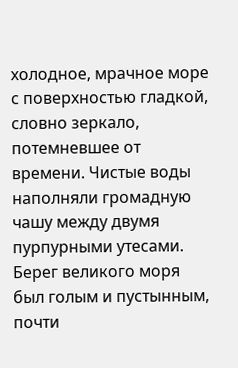холодное, мрачное море с поверхностью гладкой, словно зеркало, потемневшее от времени. Чистые воды наполняли громадную чашу между двумя пурпурными утесами.
Берег великого моря был голым и пустынным, почти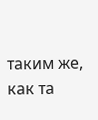таким же, как та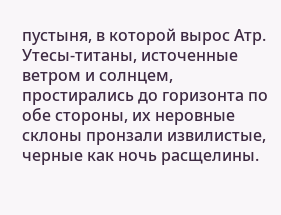пустыня, в которой вырос Атр. Утесы-титаны, источенные ветром и солнцем, простирались до горизонта по обе стороны, их неровные склоны пронзали извилистые, черные как ночь расщелины.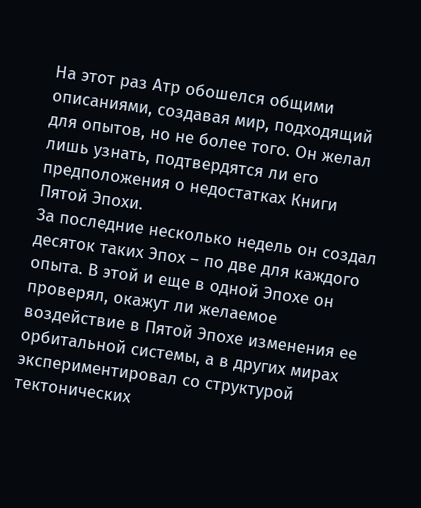На этот раз Атр обошелся общими описаниями, создавая мир, подходящий для опытов, но не более того. Он желал лишь узнать, подтвердятся ли его предположения о недостатках Книги Пятой Эпохи.
За последние несколько недель он создал десяток таких Эпох – по две для каждого опыта. В этой и еще в одной Эпохе он проверял, окажут ли желаемое воздействие в Пятой Эпохе изменения ее орбитальной системы, а в других мирах экспериментировал со структурой тектонических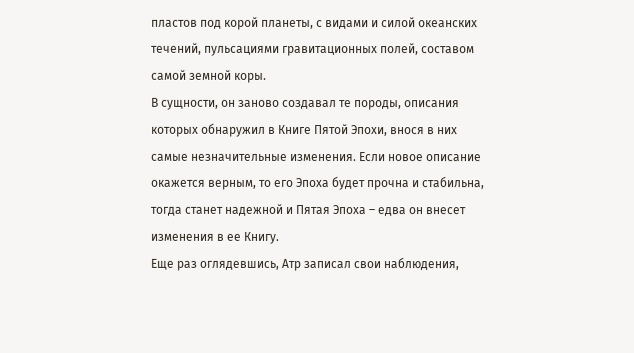пластов под корой планеты, с видами и силой океанских течений, пульсациями гравитационных полей, составом самой земной коры.
В сущности, он заново создавал те породы, описания которых обнаружил в Книге Пятой Эпохи, внося в них самые незначительные изменения. Если новое описание окажется верным, то его Эпоха будет прочна и стабильна, тогда станет надежной и Пятая Эпоха – едва он внесет изменения в ее Книгу.
Еще раз оглядевшись, Атр записал свои наблюдения,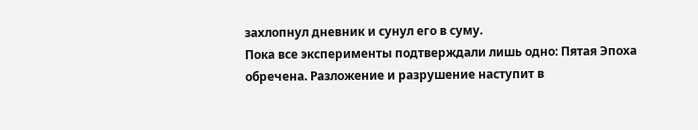захлопнул дневник и сунул его в суму.
Пока все эксперименты подтверждали лишь одно: Пятая Эпоха обречена. Разложение и разрушение наступит в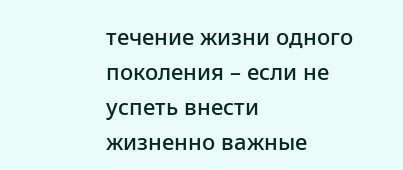течение жизни одного поколения – если не успеть внести жизненно важные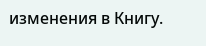изменения в Книгу.